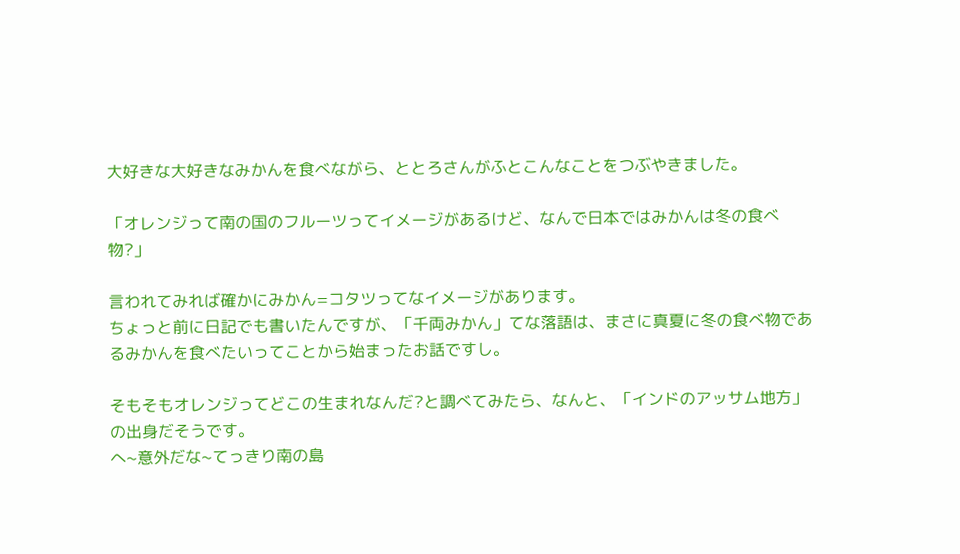大好きな大好きなみかんを食べながら、ととろさんがふとこんなことをつぶやきました。

「オレンジって南の国のフルーツってイメージがあるけど、なんで日本ではみかんは冬の食べ物?」

言われてみれば確かにみかん=コタツってなイメージがあります。
ちょっと前に日記でも書いたんですが、「千両みかん」てな落語は、まさに真夏に冬の食べ物であるみかんを食べたいってことから始まったお話ですし。

そもそもオレンジってどこの生まれなんだ?と調べてみたら、なんと、「インドのアッサム地方」の出身だそうです。
へ~意外だな~てっきり南の島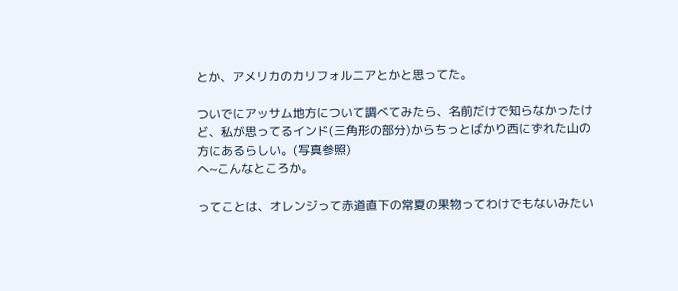とか、アメリカのカリフォルニアとかと思ってた。

ついでにアッサム地方について調べてみたら、名前だけで知らなかったけど、私が思ってるインド(三角形の部分)からちっとばかり西にずれた山の方にあるらしい。(写真参照)
へ~こんなところか。

ってことは、オレンジって赤道直下の常夏の果物ってわけでもないみたい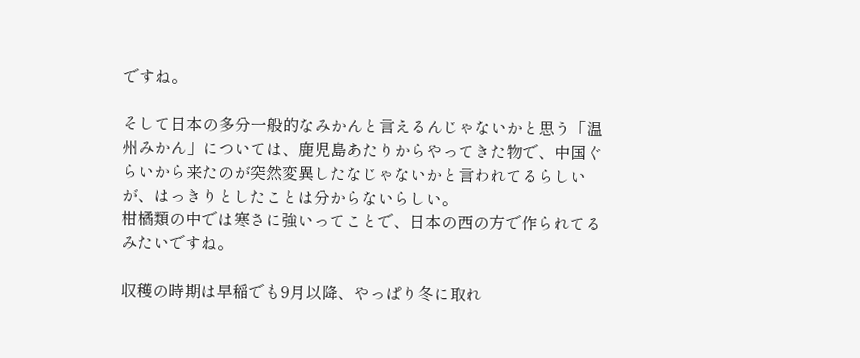ですね。

そして日本の多分一般的なみかんと言えるんじゃないかと思う「温州みかん」については、鹿児島あたりからやってきた物で、中国ぐらいから来たのが突然変異したなじゃないかと言われてるらしいが、はっきりとしたことは分からないらしい。
柑橘類の中では寒さに強いってことで、日本の西の方で作られてるみたいですね。

収穫の時期は早稲でも9月以降、やっぱり冬に取れ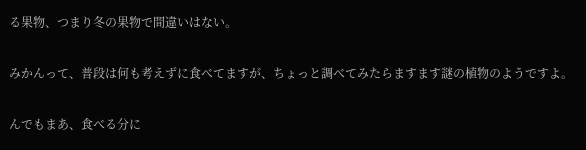る果物、つまり冬の果物で間違いはない。

みかんって、普段は何も考えずに食べてますが、ちょっと調べてみたらますます謎の植物のようですよ。

んでもまあ、食べる分に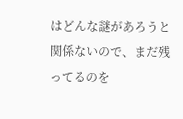はどんな謎があろうと関係ないので、まだ残ってるのを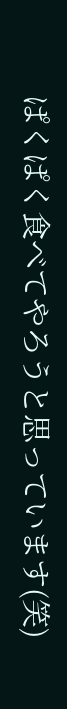ぱくぱく食べてやろうと思っています(笑)